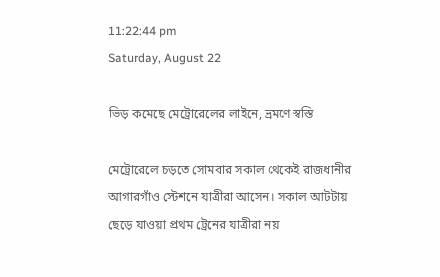11:22:44 pm
Saturday, August 22

ভিড় কমেছে মেট্রোরেলের লাইনে, ভ্রমণে স্বস্তি

মেট্রোরেলে চড়তে সোমবার সকাল থেকেই রাজধানীর আগারগাঁও স্টেশনে যাত্রীরা আসেন। সকাল আটটায় ছেড়ে যাওয়া প্রথম ট্রেনের যাত্রীরা নয়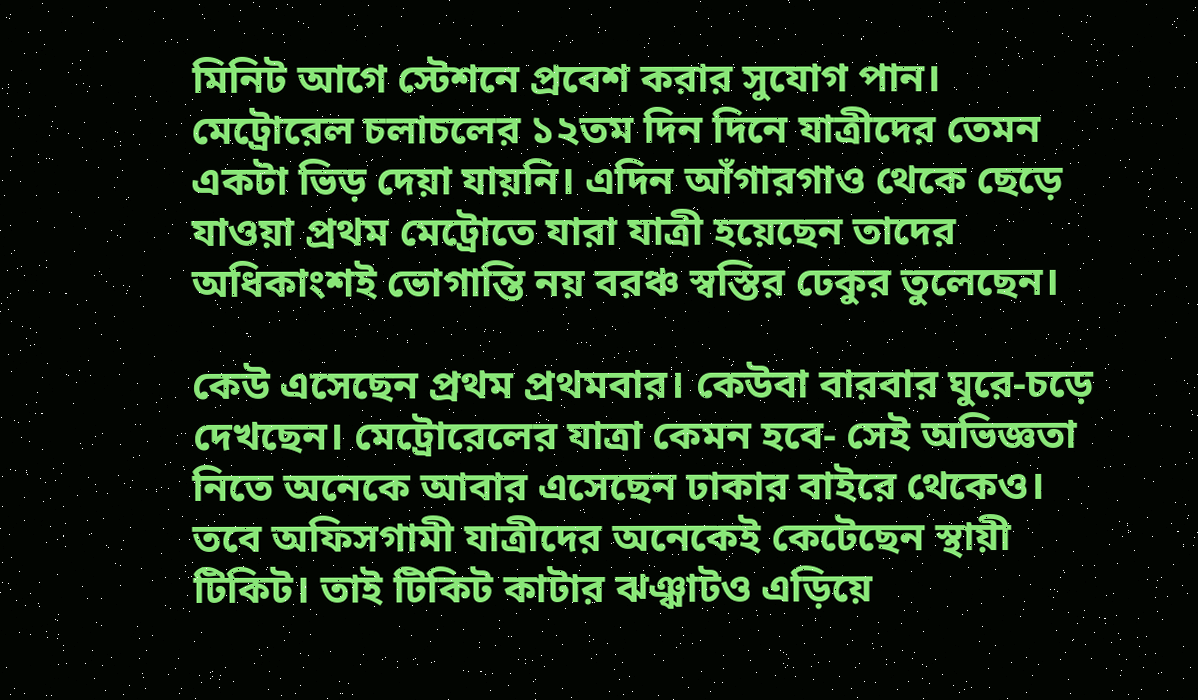মিনিট আগে স্টেশনে প্রবেশ করার সুযোগ পান। মেট্রোরেল চলাচলের ১২তম দিন দিনে যাত্রীদের তেমন একটা ভিড় দেয়া যায়নি। এদিন আঁগারগাও থেকে ছেড়ে যাওয়া প্রথম মেট্রোতে যারা যাত্রী হয়েছেন তাদের অধিকাংশই ভোগান্তি নয় বরঞ্চ স্বস্তির ঢেকুর তুলেছেন।

কেউ এসেছেন প্রথম প্রথমবার। কেউবা বারবার ঘুরে-চড়ে দেখছেন। মেট্রোরেলের যাত্রা কেমন হবে- সেই অভিজ্ঞতা নিতে অনেকে আবার এসেছেন ঢাকার বাইরে থেকেও। তবে অফিসগামী যাত্রীদের অনেকেই কেটেছেন স্থায়ী টিকিট। তাই টিকিট কাটার ঝঞ্ঝাটও এড়িয়ে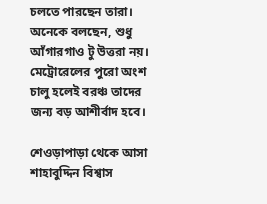চলতে পারছেন তারা। অনেকে বলছেন, শুধু আঁগারগাও টু উত্তরা নয়। মেট্রোরেলের পুরো অংশ চালু হলেই বরঞ্চ তাদের জন্য বড় আশীর্বাদ হবে।

শেওড়াপাড়া থেকে আসা শাহাবুদ্দিন বিশ্বাস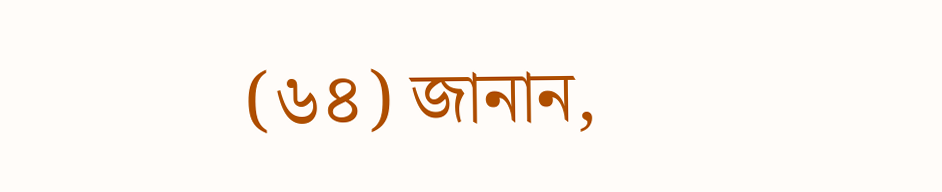(৬৪) জানান,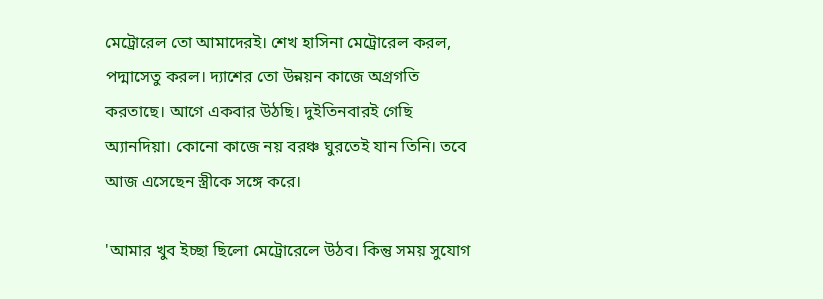মেট্রোরেল তো আমাদেরই। শেখ হাসিনা মেট্রোরেল করল, পদ্মাসেতু করল। দ্যাশের তো উন্নয়ন কাজে অগ্রগতি করতাছে। আগে একবার উঠছি। দুইতিনবারই গেছি অ্যানদিয়া। কোনো কাজে নয় বরঞ্চ ঘুরতেই যান তিনি। তবে আজ এসেছেন স্ত্রীকে সঙ্গে করে।

'আমার খুব ইচ্ছা ছিলো মেট্রোরেলে উঠব। কিন্তু সময় সুযোগ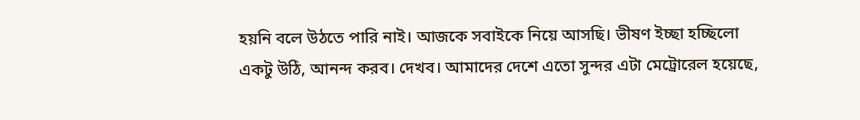হয়নি বলে উঠতে পারি নাই। আজকে সবাইকে নিয়ে আসছি। ভীষণ ইচ্ছা হচ্ছিলো একটু উঠি, আনন্দ করব। দেখব। আমাদের দেশে এতো সুন্দর এটা মেট্রোরেল হয়েছে,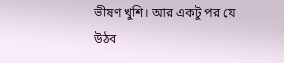ভীষণ খুশি। আর একটু পর যে উঠব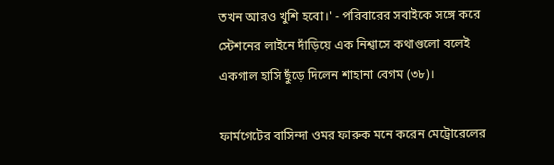তখন আরও খুশি হবো।' - পরিবারের সবাইকে সঙ্গে করে স্টেশনের লাইনে দাঁড়িয়ে এক নিশ্বাসে কথাগুলো বলেই একগাল হাসি ছুঁড়ে দিলেন শাহানা বেগম (৩৮)।

ফার্মগেটের বাসিন্দা ওমর ফারুক মনে করেন মেট্রোরেলের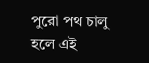পুরো পথ চালু হলে এই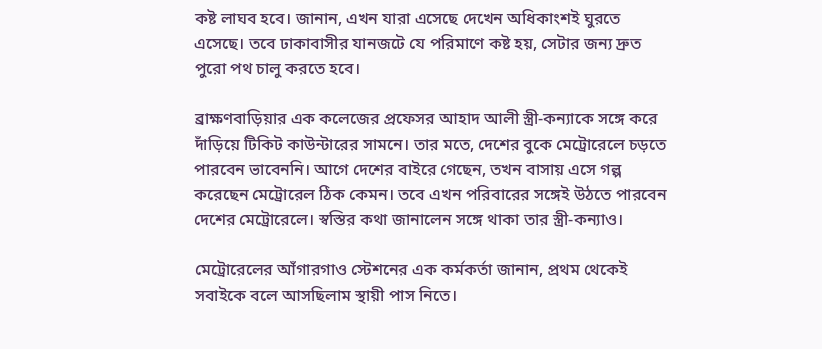কষ্ট লাঘব হবে। জানান, এখন যারা এসেছে দেখেন অধিকাংশই ঘুরতে এসেছে। তবে ঢাকাবাসীর যানজটে যে পরিমাণে কষ্ট হয়, সেটার জন্য দ্রুত পুরো পথ চালু করতে হবে।

ব্রাক্ষণবাড়িয়ার এক কলেজের প্রফেসর আহাদ আলী স্ত্রী-কন্যাকে সঙ্গে করে দাঁড়িয়ে টিকিট কাউন্টারের সামনে। তার মতে, দেশের বুকে মেট্রোরেলে চড়তে পারবেন ভাবেননি। আগে দেশের বাইরে গেছেন, তখন বাসায় এসে গল্প করেছেন মেট্রোরেল ঠিক কেমন। তবে এখন পরিবারের সঙ্গেই উঠতে পারবেন দেশের মেট্রোরেলে। স্বস্তির কথা জানালেন সঙ্গে থাকা তার স্ত্রী-কন্যাও।

মেট্রোরেলের আঁগারগাও স্টেশনের এক কর্মকর্তা জানান, প্রথম থেকেই সবাইকে বলে আসছিলাম স্থায়ী পাস নিতে।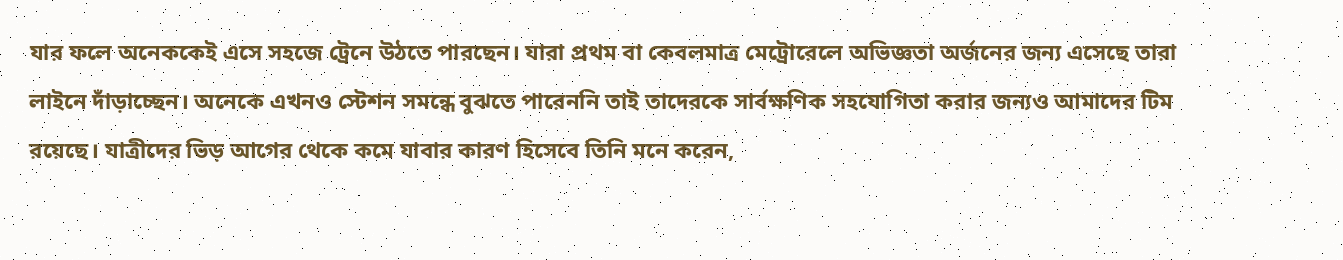যার ফলে অনেককেই এসে সহজে ট্রেনে উঠতে পারছেন। যারা প্রথম বা কেবলমাত্র মেট্রোরেলে অভিজ্ঞতা অর্জনের জন্য এসেছে তারা লাইনে দাঁড়াচ্ছেন। অনেকে এখনও স্টেশন সমন্ধে বুঝতে পারেননি তাই তাদেরকে সার্বক্ষণিক সহযোগিতা করার জন্যও আমাদের টিম রয়েছে। যাত্রীদের ভিড় আগের থেকে কমে যাবার কারণ হিসেবে তিনি মনে করেন,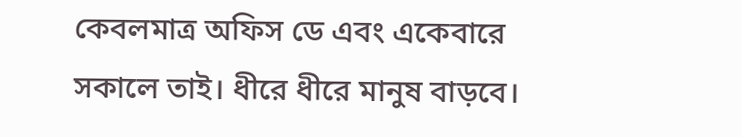কেবলমাত্র অফিস ডে এবং একেবারে সকালে তাই। ধীরে ধীরে মানুষ বাড়বে।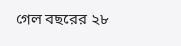গেল বছরের ২৮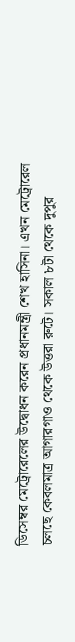ডিসেম্বর মেট্রোরেলের উদ্বোধন করেন প্রধানমন্ত্রী শেখ হাসিনা। এখন মেট্রোরেল চলছে কেবলমাত্র আগারগাও থেকে উত্তরা রুটে। সকাল ৮টা থেকে দুপুর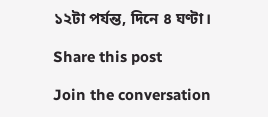১২টা পর্যন্ত, দিনে ৪ ঘণ্টা।

Share this post

Join the conversation